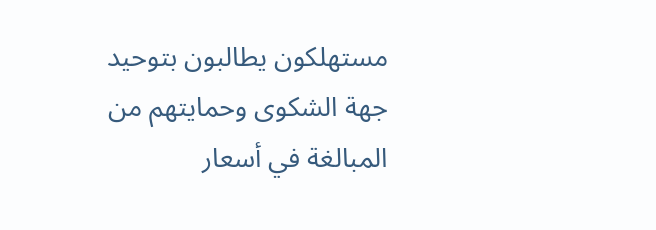مستهلكون يطالبون بتوحيد جهة الشكوى وحمايتهم من المبالغة في أسعار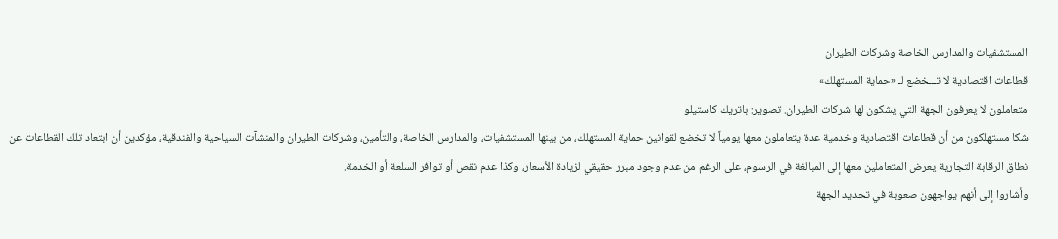المستشفيات والمدارس الخاصة وشركات الطيران
قطاعات اقتصادية لا تـــخضع لـ «حماية المستهلك»
متعاملون لا يعرفون الجهة التي يشكون لها شركات الطيران. تصوير: باتريك كاستيلو
شكا مستهلكون من أن قطاعات اقتصادية وخدمية عدة يتعاملون معها يومياً لا تخضع لقوانين حماية المستهلك، من بينها المستشفيات، والمدارس الخاصة، والتأمين، وشركات الطيران والمنشآت السياحية والفندقية، مؤكدين أن ابتعاد تلك القطاعات عن نطاق الرقابة التجارية يعرض المتعاملين معها إلى المبالغة في الرسوم، على الرغم من عدم وجود مبرر حقيقي لزيادة الأسعار، وكذا عدم نقص أو توافر السلعة أو الخدمة.
وأشاروا إلى أنهم يواجهون صعوبة في تحديد الجهة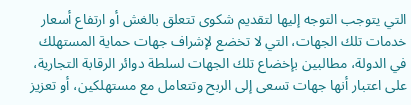التي يتوجب التوجه إليها لتقديم شكوى تتعلق بالغش أو ارتفاع أسعار خدمات تلك الجهات، التي لا تخضع لإشراف جهات حماية المستهلك في الدولة، مطالبين بإخضاع تلك الجهات لسلطة دوائر الرقابة التجارية، على اعتبار أنها جهات تسعى إلى الربح وتتعامل مع مستهلكين، أو تعزيز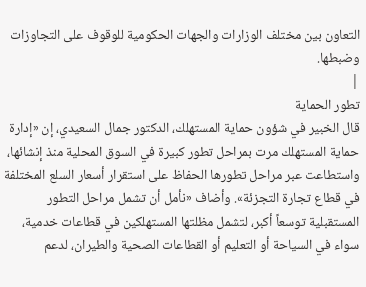التعاون بين مختلف الوزارات والجهات الحكومية للوقوف على التجاوزات وضبطها.
|
تطور الحماية
قال الخبير في شؤون حماية المستهلك، الدكتور جمال السعيدي، إن «إدارة حماية المستهلك مرت بمراحل تطور كبيرة في السوق المحلية منذ إنشائها، واستطاعت عبر مراحل تطورها الحفاظ على استقرار أسعار السلع المختلفة في قطاع تجارة التجزئة». وأضاف «نأمل أن تشمل مراحل التطور المستقبلية توسعاً أكبر، لتشمل مظلتها المستهلكين في قطاعات خدمية، سواء في السياحة أو التعليم أو القطاعات الصحية والطيران، لدعم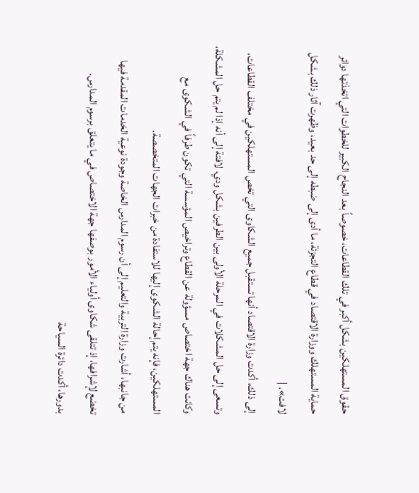حقوق المستهلكين بشكل أكبر في تلك القطاعات، خصوصاً بعد النجاح الكبير للخطوات التي اتخذتها دوائر حماية المستهلك ووزارة الاقتصاد في قطاع التجزئة، ما أدى إلى ضبطه إلى حد بعيد، وظهرت آثار ذلك بشكل لافت». |
إلى ذلك، أكدت وزارة الاقتصاد أنها تستقبل جميع الشكاوى التي تخص المستهلكين في مختلف القطاعات، وتسعى إلى حل المشكلات في المرحلة الأولى بين الطرفين بشكل ودي، لافتة إلى أنه إذا لم يتم حل المشكلة، وكانت هناك جهة اختصاص مسؤولة عن القطاع وتراخيص المؤسسة التي تكون طرفاً في الشكوى مع المستهلكين، فإنه يتم إحالة الشكوى إليها للاستفادة من خبرات الجهات المتخصصة.
من جانبها، أشارت وزارة التربية والتعليم إلى أن رسوم المدارس الخاصة وجودة نوعية الخدمات المقدمة فيها تخضع لإشرافها، إذ تتلقى شكاوى أولياء الأمور بوصفها جهة الاختصاص في ما يتعلق برسوم المدارس.
بدورها، أكدت دائرة السياحة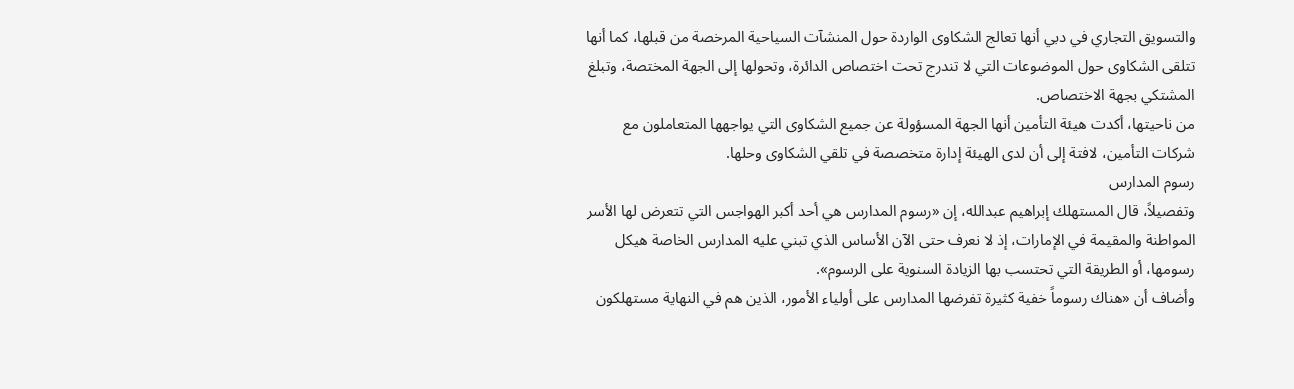والتسويق التجاري في دبي أنها تعالج الشكاوى الواردة حول المنشآت السياحية المرخصة من قبلها، كما أنها تتلقى الشكاوى حول الموضوعات التي لا تندرج تحت اختصاص الدائرة، وتحولها إلى الجهة المختصة، وتبلغ المشتكي بجهة الاختصاص.
من ناحيتها، أكدت هيئة التأمين أنها الجهة المسؤولة عن جميع الشكاوى التي يواجهها المتعاملون مع شركات التأمين، لافتة إلى أن لدى الهيئة إدارة متخصصة في تلقي الشكاوى وحلها.
رسوم المدارس
وتفصيلاً، قال المستهلك إبراهيم عبدالله، إن «رسوم المدارس هي أحد أكبر الهواجس التي تتعرض لها الأسر المواطنة والمقيمة في الإمارات، إذ لا نعرف حتى الآن الأساس الذي تبني عليه المدارس الخاصة هيكل رسومها، أو الطريقة التي تحتسب بها الزيادة السنوية على الرسوم».
وأضاف أن «هناك رسوماً خفية كثيرة تفرضها المدارس على أولياء الأمور، الذين هم في النهاية مستهلكون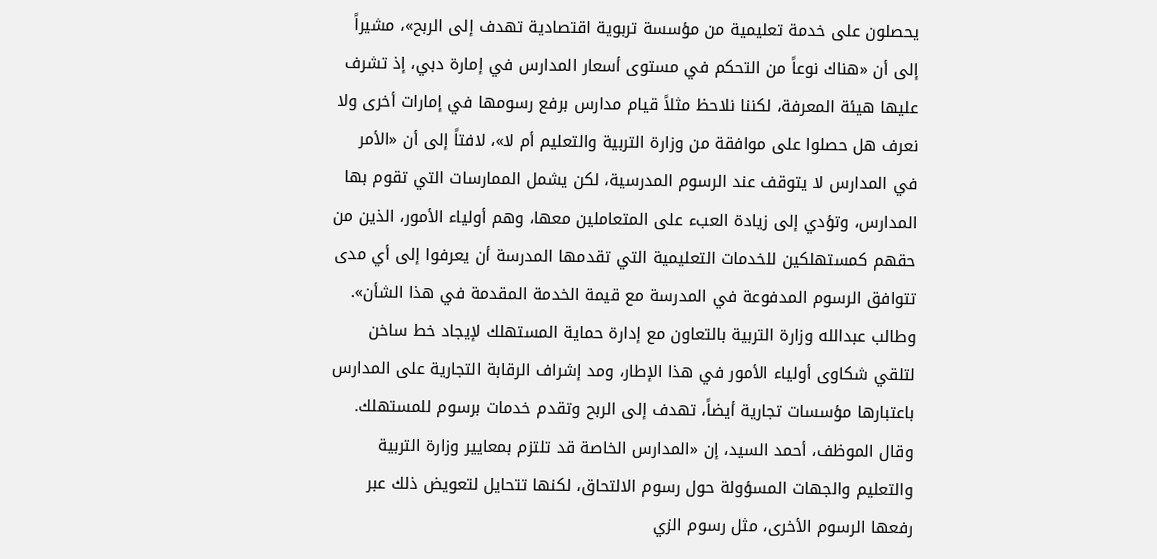يحصلون على خدمة تعليمية من مؤسسة تربوية اقتصادية تهدف إلى الربح»، مشيراً إلى أن «هناك نوعاً من التحكم في مستوى أسعار المدارس في إمارة دبي، إذ تشرف عليها هيئة المعرفة، لكننا نلاحظ مثلاً قيام مدارس برفع رسومها في إمارات أخرى ولا نعرف هل حصلوا على موافقة من وزارة التربية والتعليم أم لا»، لافتاً إلى أن «الأمر في المدارس لا يتوقف عند الرسوم المدرسية، لكن يشمل الممارسات التي تقوم بها المدارس، وتؤدي إلى زيادة العبء على المتعاملين معها، وهم أولياء الأمور، الذين من حقهم كمستهلكين للخدمات التعليمية التي تقدمها المدرسة أن يعرفوا إلى أي مدى تتوافق الرسوم المدفوعة في المدرسة مع قيمة الخدمة المقدمة في هذا الشأن».
وطالب عبدالله وزارة التربية بالتعاون مع إدارة حماية المستهلك لإيجاد خط ساخن لتلقي شكاوى أولياء الأمور في هذا الإطار، ومد إشراف الرقابة التجارية على المدارس باعتبارها مؤسسات تجارية أيضاً، تهدف إلى الربح وتقدم خدمات برسوم للمستهلك.
وقال الموظف، أحمد السيد، إن «المدارس الخاصة قد تلتزم بمعايير وزارة التربية والتعليم والجهات المسؤولة حول رسوم الالتحاق، لكنها تتحايل لتعويض ذلك عبر رفعها الرسوم الأخرى، مثل رسوم الزي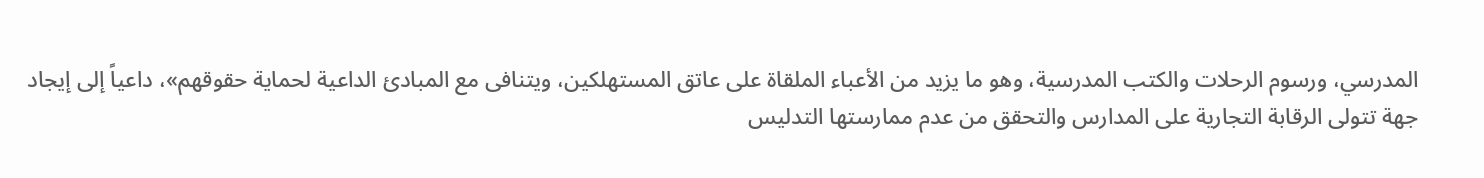المدرسي، ورسوم الرحلات والكتب المدرسية، وهو ما يزيد من الأعباء الملقاة على عاتق المستهلكين، ويتنافى مع المبادئ الداعية لحماية حقوقهم»، داعياً إلى إيجاد جهة تتولى الرقابة التجارية على المدارس والتحقق من عدم ممارستها التدليس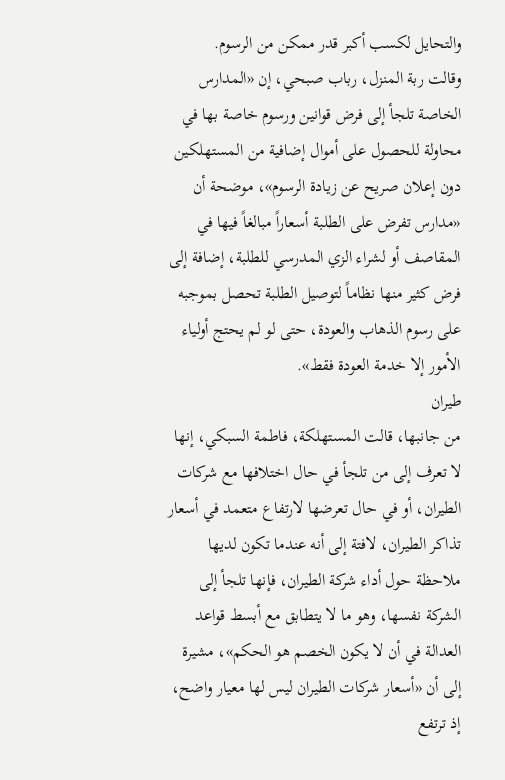والتحايل لكسب أكبر قدر ممكن من الرسوم.
وقالت ربة المنزل، رباب صبحي، إن «المدارس الخاصة تلجأ إلى فرض قوانين ورسوم خاصة بها في محاولة للحصول على أموال إضافية من المستهلكين دون إعلان صريح عن زيادة الرسوم»، موضحة أن «مدارس تفرض على الطلبة أسعاراً مبالغاً فيها في المقاصف أو لشراء الزي المدرسي للطلبة، إضافة إلى فرض كثير منها نظاماً لتوصيل الطلبة تحصل بموجبه على رسوم الذهاب والعودة، حتى لو لم يحتج أولياء الأمور إلا خدمة العودة فقط».
طيران
من جانبها، قالت المستهلكة، فاطمة السبكي، إنها لا تعرف إلى من تلجأ في حال اختلافها مع شركات الطيران، أو في حال تعرضها لارتفاع متعمد في أسعار تذاكر الطيران، لافتة إلى أنه عندما تكون لديها ملاحظة حول أداء شركة الطيران، فإنها تلجأ إلى الشركة نفسها، وهو ما لا يتطابق مع أبسط قواعد العدالة في أن لا يكون الخصم هو الحكم»، مشيرة إلى أن «أسعار شركات الطيران ليس لها معيار واضح، إذ ترتفع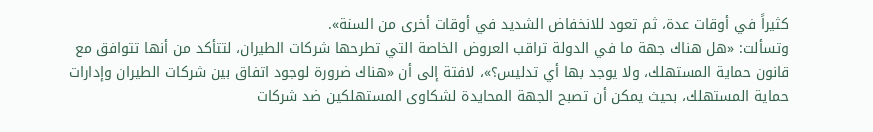كثيراً في أوقات عدة، ثم تعود للانخفاض الشديد في أوقات أخرى من السنة».
وتسألت: «هل هناك جهة ما في الدولة تراقب العروض الخاصة التي تطرحها شركات الطيران، لتتأكد من أنها تتوافق مع قانون حماية المستهلك، ولا يوجد بها أي تدليس؟»، لافتة إلى أن «هناك ضرورة لوجود اتفاق بين شركات الطيران وإدارات حماية المستهلك، بحيث يمكن أن تصبح الجهة المحايدة لشكاوى المستهلكين ضد شركات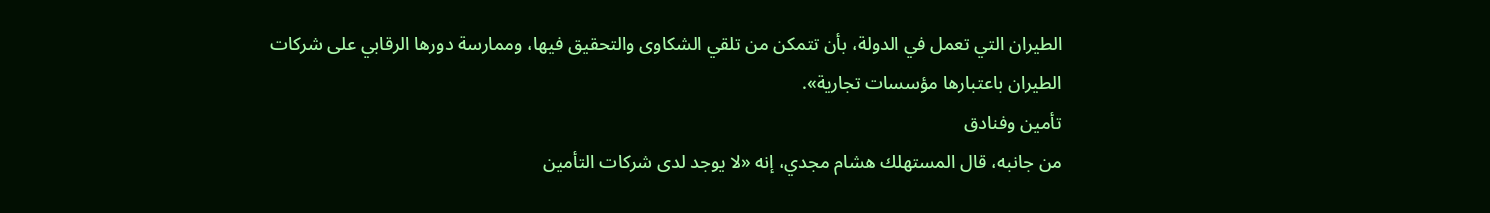الطيران التي تعمل في الدولة، بأن تتمكن من تلقي الشكاوى والتحقيق فيها، وممارسة دورها الرقابي على شركات الطيران باعتبارها مؤسسات تجارية».
تأمين وفنادق
من جانبه، قال المستهلك هشام مجدي، إنه «لا يوجد لدى شركات التأمين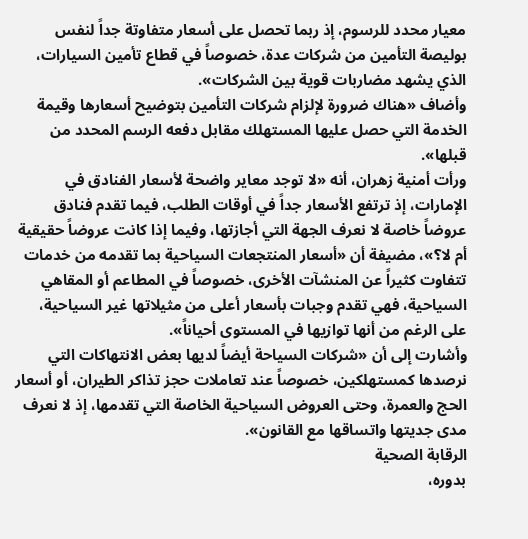معيار محدد للرسوم، إذ ربما تحصل على أسعار متفاوتة جداً لنفس بوليصة التأمين من شركات عدة، خصوصاً في قطاع تأمين السيارات، الذي يشهد مضاربات قوية بين الشركات».
وأضاف «هناك ضرورة لإلزام شركات التأمين بتوضيح أسعارها وقيمة الخدمة التي حصل عليها المستهلك مقابل دفعه الرسم المحدد من قبلها».
ورأت أمنية زهران، أنه «لا توجد معاير واضحة لأسعار الفنادق في الإمارات، إذ ترتفع الأسعار جداً في أوقات الطلب، فيما تقدم فنادق عروضاً خاصة لا نعرف الجهة التي أجازتها، وفيما إذا كانت عروضاً حقيقية أم لا؟»، مضيفة أن «أسعار المنتجعات السياحية بما تقدمه من خدمات تتفاوت كثيراً عن المنشآت الأخرى، خصوصاً في المطاعم أو المقاهي السياحية، فهي تقدم وجبات بأسعار أعلى من مثيلاتها غير السياحية، على الرغم من أنها توازيها في المستوى أحياناً».
وأشارت إلى أن «شركات السياحة أيضاً لديها بعض الانتهاكات التي نرصدها كمستهلكين، خصوصاً عند تعاملات حجز تذاكر الطيران، أو أسعار الحج والعمرة، وحتى العروض السياحية الخاصة التي تقدمها، إذ لا نعرف مدى جديتها واتساقها مع القانون».
الرقابة الصحية
بدوره،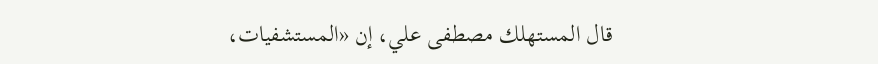قال المستهلك مصطفى علي، إن «المستشفيات،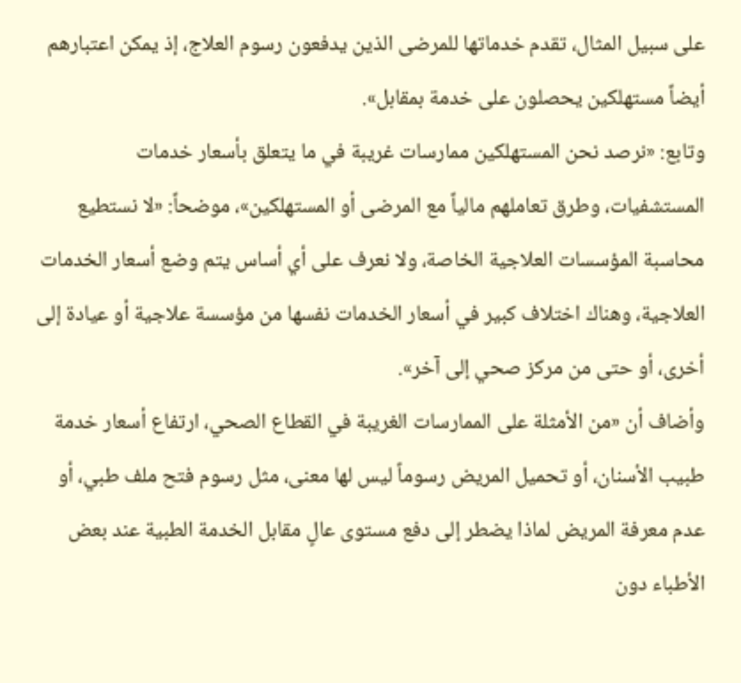على سبيل المثال، تقدم خدماتها للمرضى الذين يدفعون رسوم العلاج، إذ يمكن اعتبارهم أيضاً مستهلكين يحصلون على خدمة بمقابل».
وتابع: «نرصد نحن المستهلكين ممارسات غريبة في ما يتعلق بأسعار خدمات المستشفيات، وطرق تعاملهم مالياً مع المرضى أو المستهلكين»، موضحاً: «لا نستطيع محاسبة المؤسسات العلاجية الخاصة، ولا نعرف على أي أساس يتم وضع أسعار الخدمات العلاجية، وهناك اختلاف كبير في أسعار الخدمات نفسها من مؤسسة علاجية أو عيادة إلى أخرى، أو حتى من مركز صحي إلى آخر».
وأضاف أن «من الأمثلة على الممارسات الغريبة في القطاع الصحي، ارتفاع أسعار خدمة طبيب الأسنان، أو تحميل المريض رسوماً ليس لها معنى، مثل رسوم فتح ملف طبي، أو عدم معرفة المريض لماذا يضطر إلى دفع مستوى عالٍ مقابل الخدمة الطبية عند بعض الأطباء دون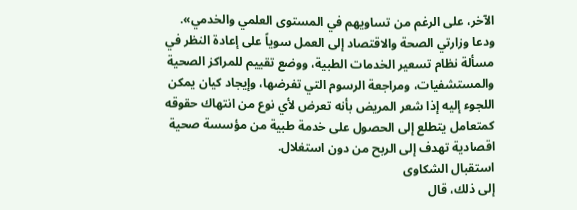الآخر، على الرغم من تساويهم في المستوى العلمي والخدمي».
ودعا وزارتي الصحة والاقتصاد إلى العمل سوياً على إعادة النظر في مسألة نظام تسعير الخدمات الطبية، ووضع تقييم للمراكز الصحية والمستشفيات، ومراجعة الرسوم التي تفرضها، وإيجاد كيان يمكن اللجوء إليه إذا شعر المريض بأنه تعرض لأي نوع من انتهاك حقوقه كمتعامل يتطلع إلى الحصول على خدمة طبية من مؤسسة صحية اقصادية تهدف إلى الربح من دون استغلال.
استقبال الشكاوى
إلى ذلك، قال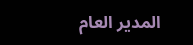المدير العام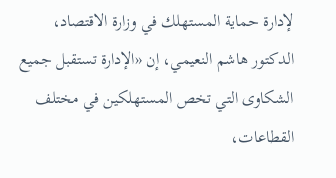لإدارة حماية المستهلك في وزارة الاقتصاد، الدكتور هاشم النعيمي، إن «الإدارة تستقبل جميع الشكاوى التي تخص المستهلكين في مختلف القطاعات،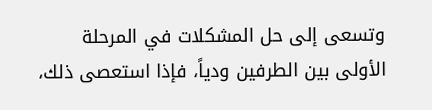وتسعى إلى حل المشكلات في المرحلة الأولى بين الطرفين ودياً، فإذا استعصى ذلك،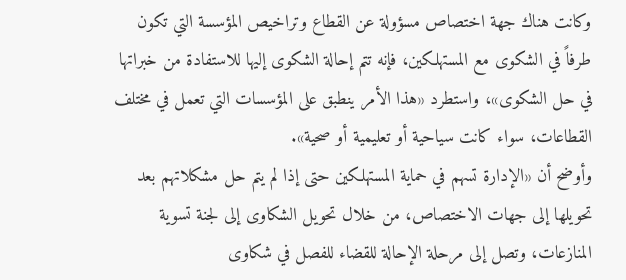وكانت هناك جهة اختصاص مسؤولة عن القطاع وتراخيص المؤسسة التي تكون طرفاً في الشكوى مع المستهلكين، فإنه تتم إحالة الشكوى إليها للاستفادة من خبراتها في حل الشكوى»، واستطرد «هذا الأمر ينطبق على المؤسسات التي تعمل في مختلف القطاعات، سواء كانت سياحية أو تعليمية أو صحية».
وأوضح أن «الإدارة تسهم في حماية المستهلكين حتى إذا لم يتم حل مشكلاتهم بعد تحويلها إلى جهات الاختصاص، من خلال تحويل الشكاوى إلى لجنة تسوية المنازعات، وتصل إلى مرحلة الإحالة للقضاء للفصل في شكاوى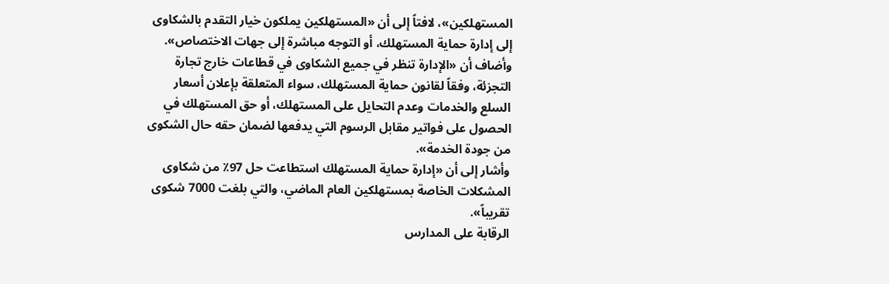المستهلكين»، لافتاً إلى أن «المستهلكين يملكون خيار التقدم بالشكاوى إلى إدارة حماية المستهلك، أو التوجه مباشرة إلى جهات الاختصاص».
وأضاف أن «الإدارة تنظر في جميع الشكاوى في قطاعات خارج تجارة التجزئة، وفقاً لقانون حماية المستهلك، سواء المتعلقة بإعلان أسعار السلع والخدمات وعدم التحايل على المستهلك، أو حق المستهلك في الحصول على فواتير مقابل الرسوم التي يدفعها لضمان حقه حال الشكوى من جودة الخدمة».
وأشار إلى أن «إدارة حماية المستهلك استطاعت حل 97٪ من شكاوى المشكلات الخاصة بمستهلكين العام الماضي، والتي بلغت 7000 شكوى تقريباً».
الرقابة على المدارس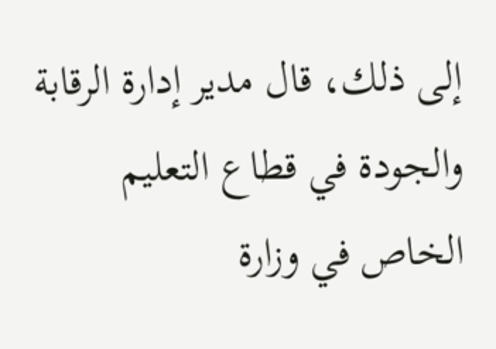إلى ذلك، قال مدير إدارة الرقابة والجودة في قطاع التعليم الخاص في وزارة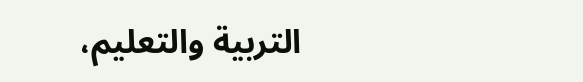التربية والتعليم،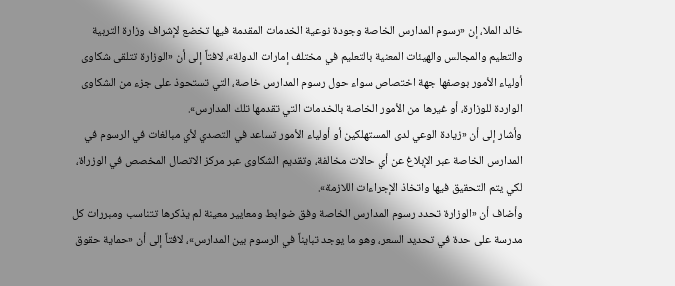خالد الملا، إن «رسوم المدارس الخاصة وجودة نوعية الخدمات المقدمة فيها تخضع لإشراف وزارة التربية والتعليم والمجالس والهيئات المعنية بالتعليم في مختلف إمارات الدولة»، لافتاً إلى أن «الوزارة تتلقى شكاوى أولياء الأمور بوصفها جهة اختصاص سواء حول رسوم المدارس خاصة، التي تستحوذ على جزء من الشكاوى الواردة للوزارة، أو غيرها من الأمور الخاصة بالخدمات التي تقدمها تلك المدارس».
وأشار إلى أن «زيادة الوعي لدى المستهلكين أو أولياء الأمور تساعد في التصدي لأي مبالغات في الرسوم في المدارس الخاصة عبر الإبلاغ عن أي حالات مخالفة، وتقديم الشكاوى عبر مركز الاتصال المخصص في الوزراة، لكي يتم التحقيق فيها واتخاذ الإجراءات اللازمة».
وأضاف أن «الوزارة تحدد رسوم المدارس الخاصة وفق ضوابط ومعايير معينة لم يذكرها تتناسب ومبررات كل مدرسة على حدة في تحديد السعر، وهو ما يوجد تبايناً في الرسوم بين المدارس»، لافتاً إلى أن «حماية حقوق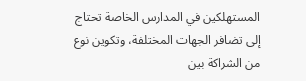المستهلكين في المدارس الخاصة تحتاج إلى تضافر الجهات المختلفة، وتكوين نوع من الشراكة بين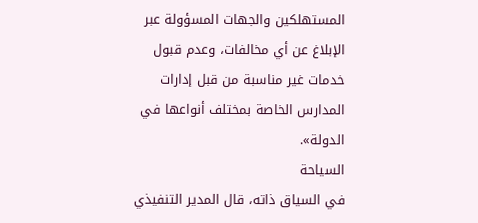المستهلكين والجهات المسؤولة عبر الإبلاغ عن أي مخالفات، وعدم قبول خدمات غير مناسبة من قبل إدارات المدارس الخاصة بمختلف أنواعها في الدولة».
السياحة
في السياق ذاته، قال المدير التنفيذي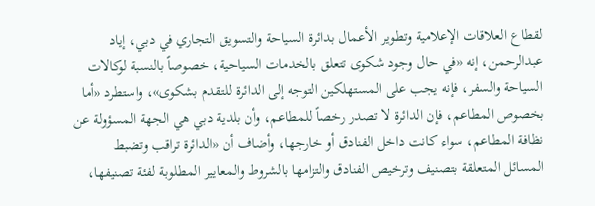لقطاع العلاقات الإعلامية وتطوير الأعمال بدائرة السياحة والتسويق التجاري في دبي، إياد عبدالرحمن، إنه «في حال وجود شكوى تتعلق بالخدمات السياحية، خصوصاً بالنسبة لوكالات السياحة والسفر، فإنه يجب على المستهلكين التوجه إلى الدائرة للتقدم بشكوى»، واستطرد «أما بخصوص المطاعم، فإن الدائرة لا تصدر رخصاً للمطاعم، وأن بلدية دبي هي الجهة المسؤولة عن نظافة المطاعم، سواء كانت داخل الفنادق أو خارجها، وأضاف أن «الدائرة تراقب وتضبط المسائل المتعلقة بتصنيف وترخيص الفنادق والتزامها بالشروط والمعايير المطلوبة لفئة تصنيفها،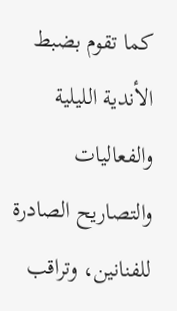كما تقوم بضبط الأندية الليلية والفعاليات والتصاريح الصادرة للفنانين، وتراقب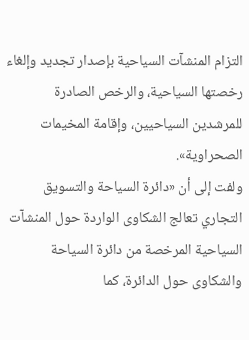التزام المنشآت السياحية بإصدار تجديد وإلغاء رخصتها السياحية، والرخص الصادرة للمرشدين السياحيين، وإقامة المخيمات الصحراوية».
ولفت إلى أن «دائرة السياحة والتسويق التجاري تعالج الشكاوى الواردة حول المنشآت السياحية المرخصة من دائرة السياحة والشكاوى حول الدائرة، كما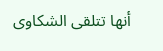أنها تتلقى الشكاوى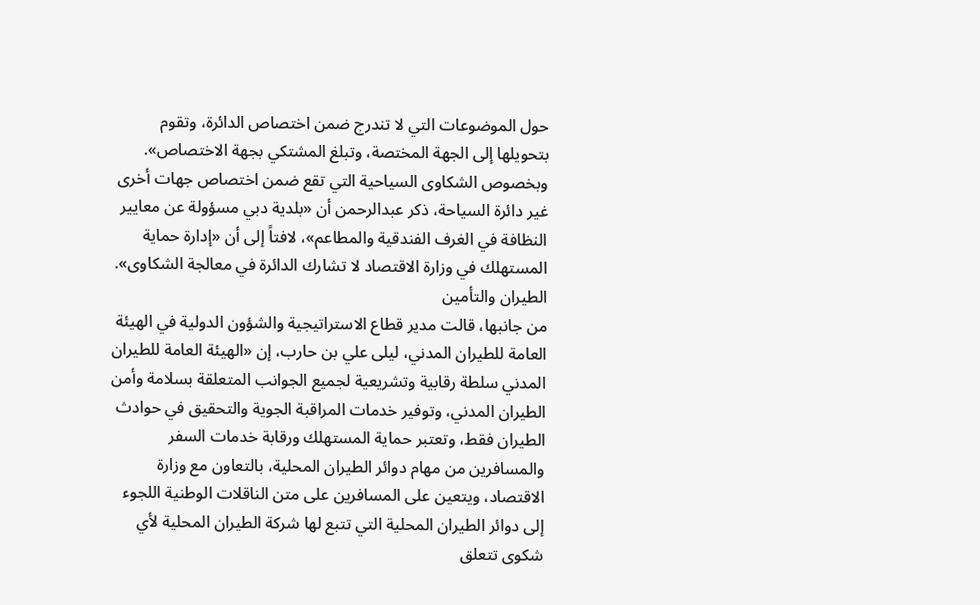حول الموضوعات التي لا تندرج ضمن اختصاص الدائرة، وتقوم بتحويلها إلى الجهة المختصة، وتبلغ المشتكي بجهة الاختصاص».
وبخصوص الشكاوى السياحية التي تقع ضمن اختصاص جهات أخرى غير دائرة السياحة، ذكر عبدالرحمن أن «بلدية دبي مسؤولة عن معايير النظافة في الغرف الفندقية والمطاعم»، لافتاً إلى أن «إدارة حماية المستهلك في وزارة الاقتصاد لا تشارك الدائرة في معالجة الشكاوى».
الطيران والتأمين
من جانبها، قالت مدير قطاع الاستراتيجية والشؤون الدولية في الهيئة العامة للطيران المدني، ليلى علي بن حارب، إن «الهيئة العامة للطيران المدني سلطة رقابية وتشريعية لجميع الجوانب المتعلقة بسلامة وأمن الطيران المدني، وتوفير خدمات المراقبة الجوية والتحقيق في حوادث الطيران فقط، وتعتبر حماية المستهلك ورقابة خدمات السفر والمسافرين من مهام دوائر الطيران المحلية، بالتعاون مع وزارة الاقتصاد، ويتعين على المسافرين على متن الناقلات الوطنية اللجوء إلى دوائر الطيران المحلية التي تتبع لها شركة الطيران المحلية لأي شكوى تتعلق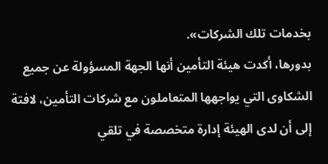بخدمات تلك الشركات».
بدورها، أكدت هيئة التأمين أنها الجهة المسؤولة عن جميع الشكاوى التي يواجهها المتعاملون مع شركات التأمين، لافتة إلى أن لدى الهيئة إدارة متخصصة في تلقي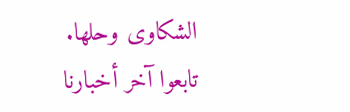الشكاوى وحلها.
تابعوا آخر أخبارنا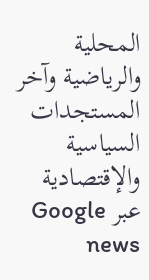المحلية والرياضية وآخر المستجدات السياسية والإقتصادية عبر Google news